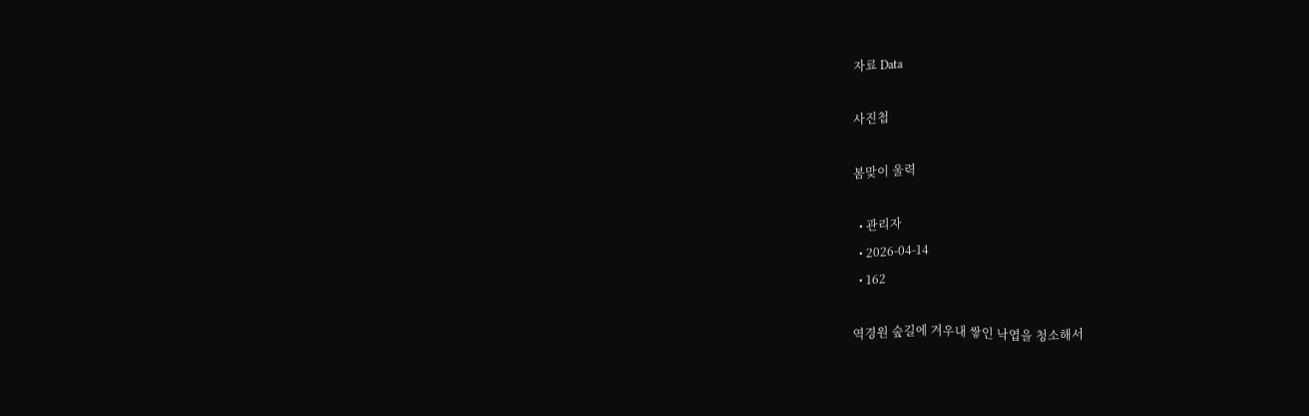자료 Data

사진첩

봄맞이 울력

  • 관리자
  • 2026-04-14
  • 162

역경원 숲길에 겨우내 쌓인 낙엽을 청소해서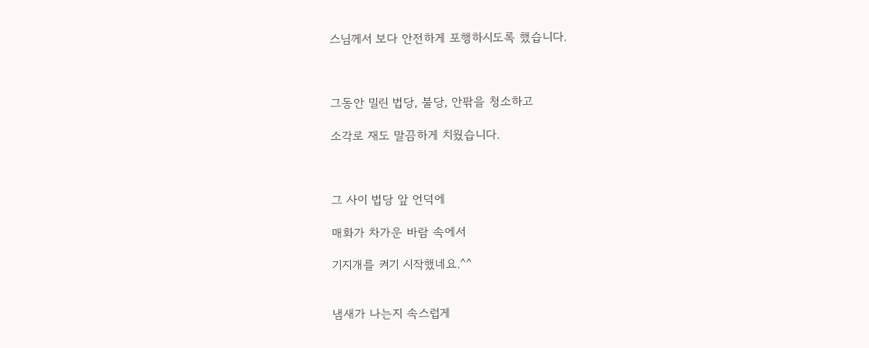스님께서 보다 안전하게 포행하시도록 했습니다.



그동안 밀린 법당, 불당, 안팎을 청소하고

소각로 재도 말끔하게 치웠습니다.



그 사이 법당 앞 언덕에

매화가 차가운 바람 속에서

기지개를 켜기 시작했네요.^^


냄새가 나는지 속스럽게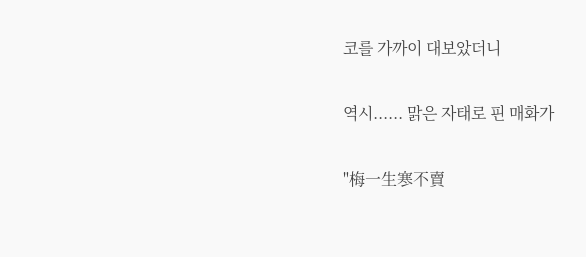코를 가까이 대보았더니

역시...... 맑은 자태로 핀 매화가

"梅一生寒不賣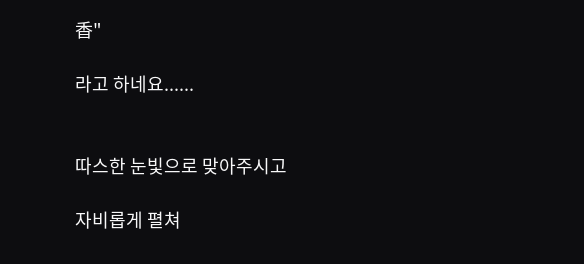香"

라고 하네요......


따스한 눈빛으로 맞아주시고

자비롭게 펼쳐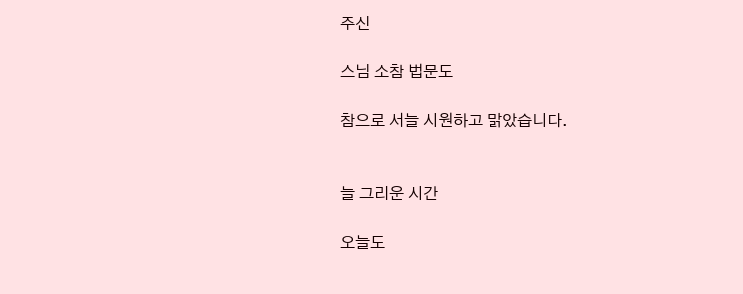주신

스님 소참 법문도

참으로 서늘 시원하고 맑았습니다.


늘 그리운 시간

오늘도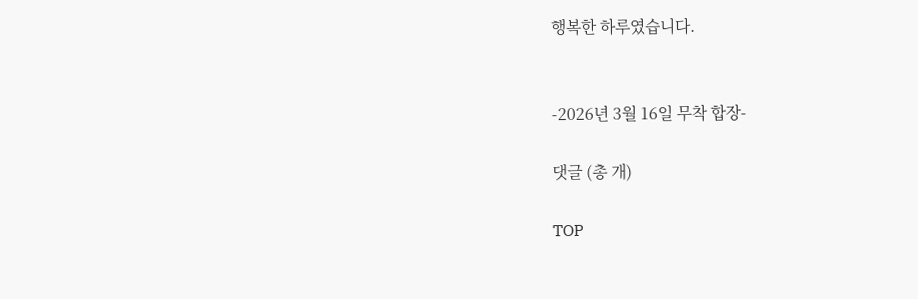행복한 하루였습니다.


-2026년 3월 16일 무착 합장-

댓글 (총 개)

TOP